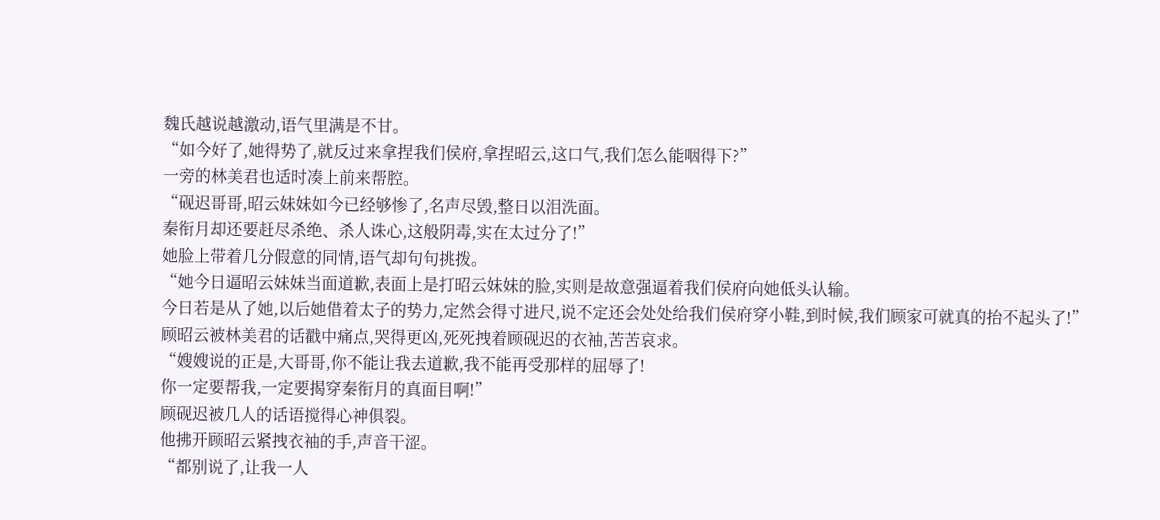魏氏越说越激动,语气里满是不甘。
“如今好了,她得势了,就反过来拿捏我们侯府,拿捏昭云,这口气,我们怎么能咽得下?”
一旁的林美君也适时凑上前来帮腔。
“砚迟哥哥,昭云妹妹如今已经够惨了,名声尽毁,整日以泪洗面。
秦衔月却还要赶尽杀绝、杀人诛心,这般阴毒,实在太过分了!”
她脸上带着几分假意的同情,语气却句句挑拨。
“她今日逼昭云妹妹当面道歉,表面上是打昭云妹妹的脸,实则是故意强逼着我们侯府向她低头认输。
今日若是从了她,以后她借着太子的势力,定然会得寸进尺,说不定还会处处给我们侯府穿小鞋,到时候,我们顾家可就真的抬不起头了!”
顾昭云被林美君的话戳中痛点,哭得更凶,死死拽着顾砚迟的衣袖,苦苦哀求。
“嫂嫂说的正是,大哥哥,你不能让我去道歉,我不能再受那样的屈辱了!
你一定要帮我,一定要揭穿秦衔月的真面目啊!”
顾砚迟被几人的话语搅得心神俱裂。
他拂开顾昭云紧拽衣袖的手,声音干涩。
“都别说了,让我一人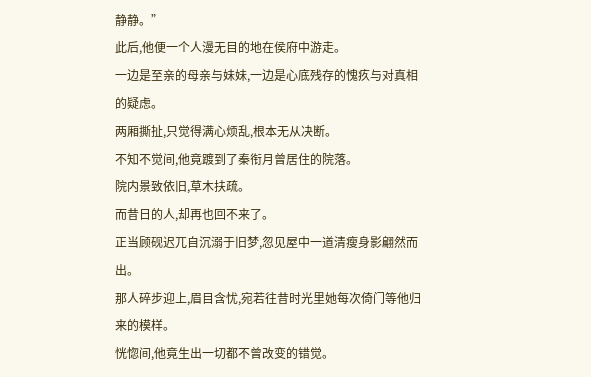静静。”
此后,他便一个人漫无目的地在侯府中游走。
一边是至亲的母亲与妹妹,一边是心底残存的愧疚与对真相的疑虑。
两厢撕扯,只觉得满心烦乱,根本无从决断。
不知不觉间,他竟踱到了秦衔月曾居住的院落。
院内景致依旧,草木扶疏。
而昔日的人,却再也回不来了。
正当顾砚迟兀自沉溺于旧梦,忽见屋中一道清瘦身影翩然而出。
那人碎步迎上,眉目含忧,宛若往昔时光里她每次倚门等他归来的模样。
恍惚间,他竟生出一切都不曾改变的错觉。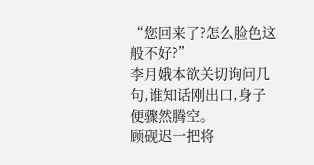“您回来了?怎么脸色这般不好?”
李月娥本欲关切询问几句,谁知话刚出口,身子便骤然腾空。
顾砚迟一把将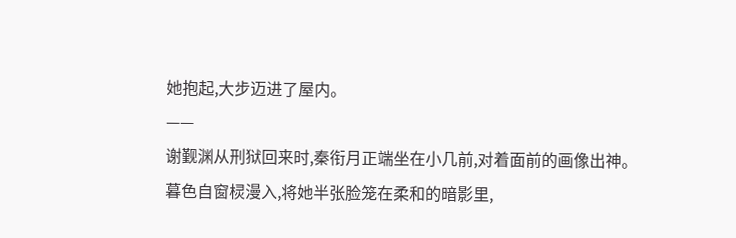她抱起,大步迈进了屋内。
——
谢觐渊从刑狱回来时,秦衔月正端坐在小几前,对着面前的画像出神。
暮色自窗棂漫入,将她半张脸笼在柔和的暗影里,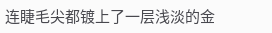连睫毛尖都镀上了一层浅淡的金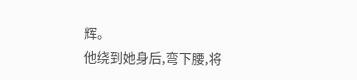辉。
他绕到她身后,弯下腰,将